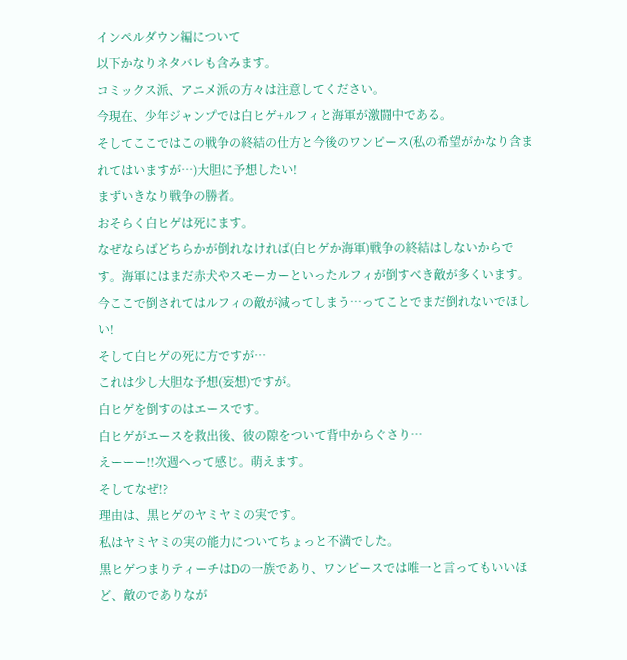インペルダウン編について
以下かなりネタバレも含みます。
コミックス派、アニメ派の方々は注意してください。
今現在、少年ジャンプでは白ヒゲ+ルフィと海軍が激闘中である。
そしてここではこの戦争の終結の仕方と今後のワンピース(私の希望がかなり含まれてはいますが…)大胆に予想したい!
まずいきなり戦争の勝者。
おそらく白ヒゲは死にます。
なぜならばどちらかが倒れなければ(白ヒゲか海軍)戦争の終結はしないからです。海軍にはまだ赤犬やスモーカーといったルフィが倒すべき敵が多くいます。今ここで倒されてはルフィの敵が減ってしまう…ってことでまだ倒れないでほしい!
そして白ヒゲの死に方ですが…
これは少し大胆な予想(妄想)ですが。
白ヒゲを倒すのはエースです。
白ヒゲがエースを救出後、彼の隙をついて背中からぐさり…
えーーー!!次週へって感じ。萌えます。
そしてなぜ!?
理由は、黒ヒゲのヤミヤミの実です。
私はヤミヤミの実の能力についてちょっと不満でした。
黒ヒゲつまりティーチはDの一族であり、ワンピースでは唯一と言ってもいいほど、敵のでありなが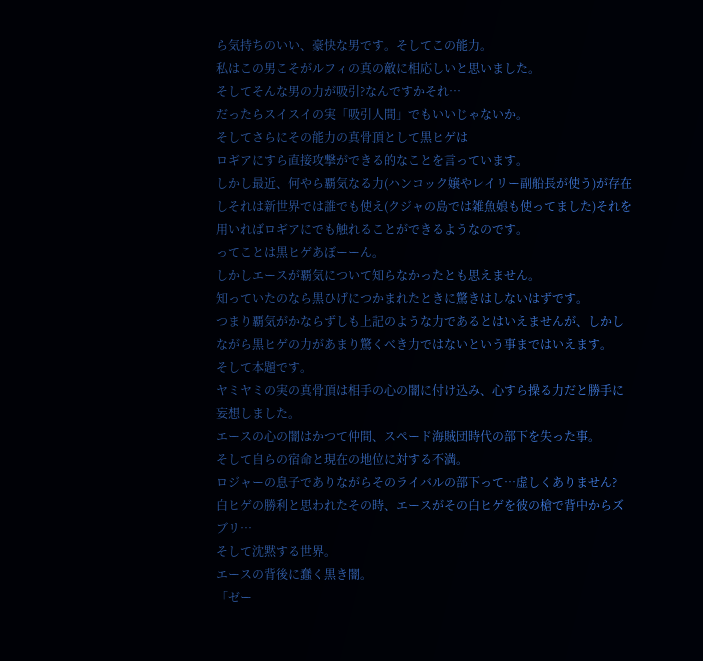ら気持ちのいい、豪快な男です。そしてこの能力。
私はこの男こそがルフィの真の敵に相応しいと思いました。
そしてそんな男の力が吸引?なんですかそれ…
だったらスイスイの実「吸引人間」でもいいじゃないか。
そしてさらにその能力の真骨頂として黒ヒゲは
ロギアにすら直接攻撃ができる的なことを言っています。
しかし最近、何やら覇気なる力(ハンコック嬢やレイリー副船長が使う)が存在しそれは新世界では誰でも使え(クジャの島では雑魚娘も使ってました)それを用いればロギアにでも触れることができるようなのです。
ってことは黒ヒゲあぼーーん。
しかしエースが覇気について知らなかったとも思えません。
知っていたのなら黒ひげにつかまれたときに驚きはしないはずです。
つまり覇気がかならずしも上記のような力であるとはいえませんが、しかしながら黒ヒゲの力があまり驚くべき力ではないという事まではいえます。
そして本題です。
ヤミヤミの実の真骨頂は相手の心の闇に付け込み、心すら操る力だと勝手に妄想しました。
エースの心の闇はかつて仲間、スペード海賊団時代の部下を失った事。
そして自らの宿命と現在の地位に対する不満。
ロジャーの息子でありながらそのライバルの部下って…虚しくありません?
白ヒゲの勝利と思われたその時、エースがその白ヒゲを彼の槍で背中からズブリ…
そして沈黙する世界。
エースの背後に蠢く黒き闇。
「ゼー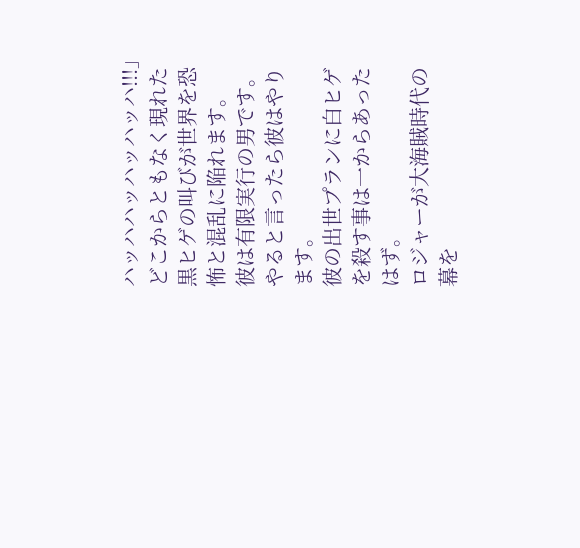ハッハハッハッハッハ!!!」
どこからともなく現れた黒ヒゲの叫びが世界を恐怖と混乱に陥れます。
彼は有限実行の男です。やると言ったら彼はやります。
彼の出世プランに白ヒゲを殺す事は一からあったはず。
ロジャーが大海賊時代の幕を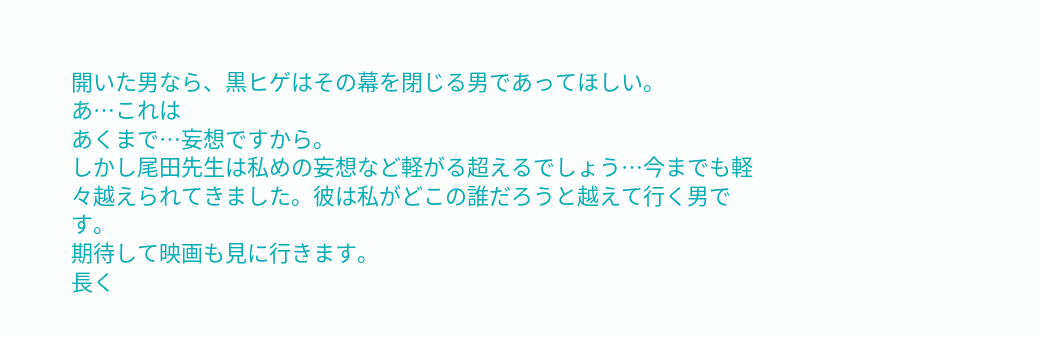開いた男なら、黒ヒゲはその幕を閉じる男であってほしい。
あ…これは
あくまで…妄想ですから。
しかし尾田先生は私めの妄想など軽がる超えるでしょう…今までも軽々越えられてきました。彼は私がどこの誰だろうと越えて行く男です。
期待して映画も見に行きます。
長く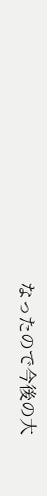なったので今後の大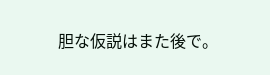胆な仮説はまた後で。